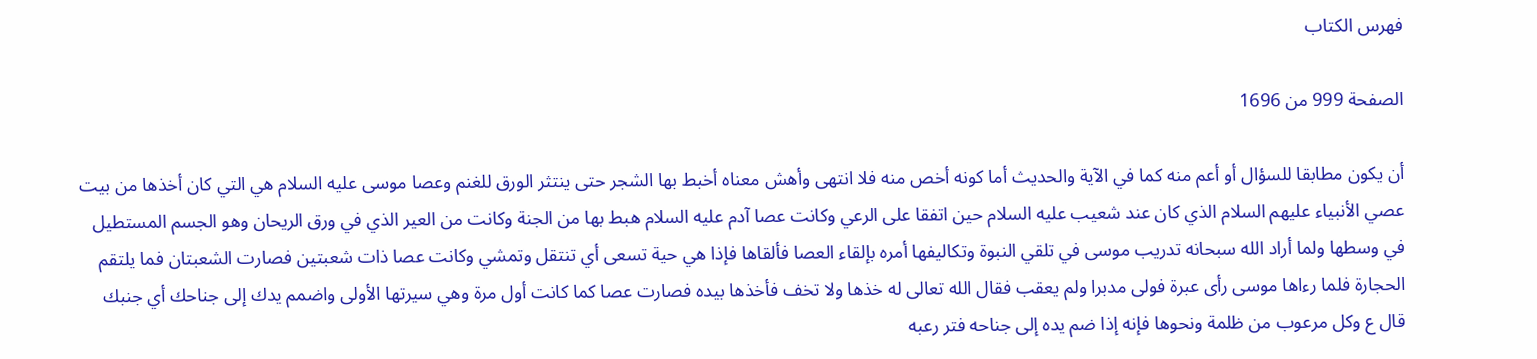فهرس الكتاب

الصفحة 999 من 1696

أن يكون مطابقا للسؤال أو أعم منه كما في الآية والحديث أما كونه أخص منه فلا انتهى وأهش معناه أخبط بها الشجر حتى ينتثر الورق للغنم وعصا موسى عليه السلام هي التي كان أخذها من بيت عصي الأنبياء عليهم السلام الذي كان عند شعيب عليه السلام حين اتفقا على الرعي وكانت عصا آدم عليه السلام هبط بها من الجنة وكانت من العير الذي في ورق الريحان وهو الجسم المستطيل في وسطها ولما أراد الله سبحانه تدريب موسى في تلقي النبوة وتكاليفها أمره بإلقاء العصا فألقاها فإذا هي حية تسعى أي تنتقل وتمشي وكانت عصا ذات شعبتين فصارت الشعبتان فما يلتقم الحجارة فلما رءاها موسى رأى عبرة فولى مدبرا ولم يعقب فقال الله تعالى له خذها ولا تخف فأخذها بيده فصارت عصا كما كانت أول مرة وهي سيرتها الأولى واضمم يدك إلى جناحك أي جنبك قال ع وكل مرعوب من ظلمة ونحوها فإنه إذا ضم يده إلى جناحه فتر رعبه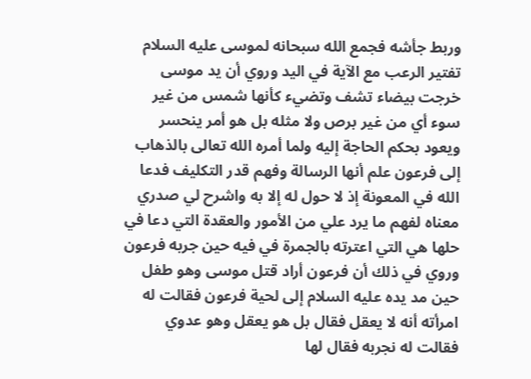وربط جأشه فجمع الله سبحانه لموسى عليه السلام تفتير الرعب مع الآية في اليد وروي أن يد موسى خرجت بيضاء تشف وتضيء كأنها شمس من غير سوء أي من غير برص ولا مثله بل هو أمر ينحسر ويعود بحكم الحاجة إليه ولما أمره الله تعالى بالذهاب إلى فرعون علم أنها الرسالة وفهم قدر التكليف فدعا الله في المعونة إذ لا حول له إلا به واشرح لي صدري معناه لفهم ما يرد علي من الأمور والعقدة التي دعا في حلها هي التي اعترته بالجمرة في فيه حين جربه فرعون وروي في ذلك أن فرعون أراد قتل موسى وهو طفل حين مد يده عليه السلام إلى لحية فرعون فقالت له امرأته أنه لا يعقل فقال بل هو يعقل وهو عدوي فقالت له نجربه فقال لها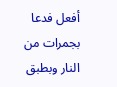أفعل فدعا بجمرات من النار وبطبق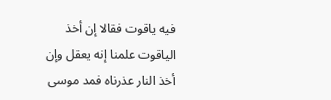فيه ياقوت فقالا إن أخذ الياقوت علمنا إنه يعقل وإن أخذ النار عذرناه فمد موسى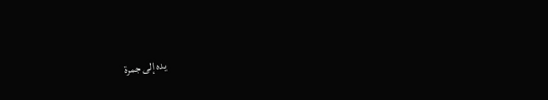يده إلى جمرة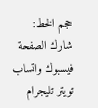حجم الخط:
شارك الصفحة
فيسبوك واتساب تويتر تليجرام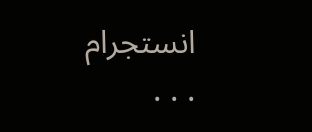انستجرام
. . .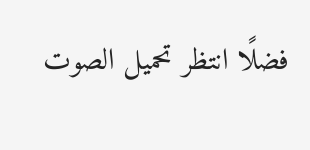فضلًا انتظر تحميل الصوت